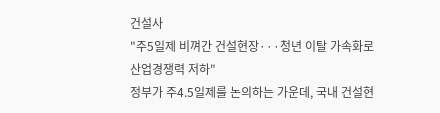건설사
"주5일제 비껴간 건설현장···청년 이탈 가속화로 산업경쟁력 저하"
정부가 주4.5일제를 논의하는 가운데, 국내 건설현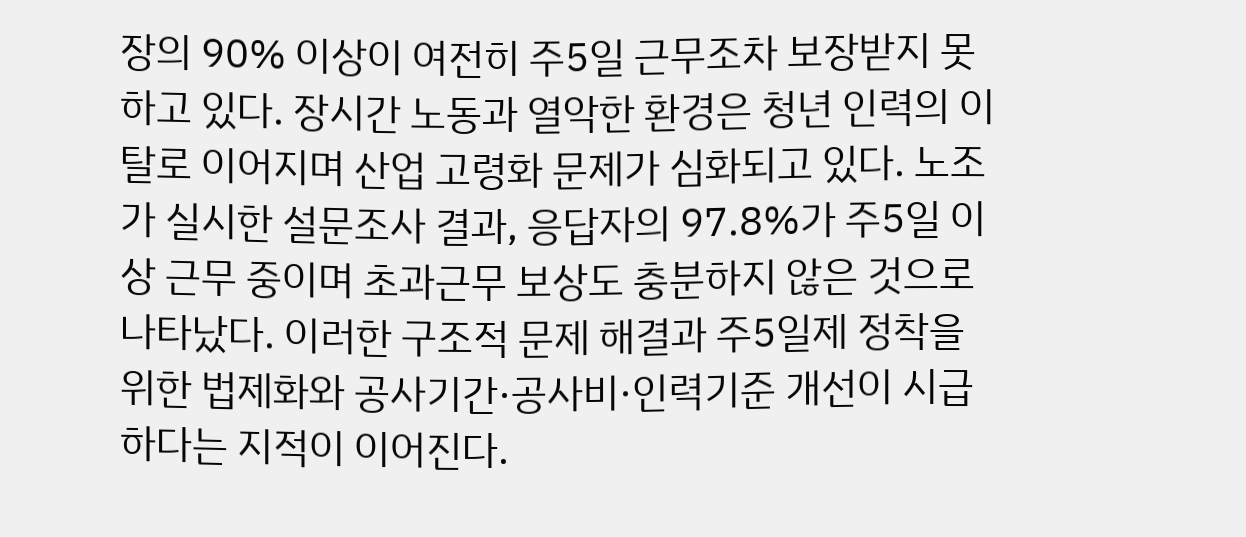장의 90% 이상이 여전히 주5일 근무조차 보장받지 못하고 있다. 장시간 노동과 열악한 환경은 청년 인력의 이탈로 이어지며 산업 고령화 문제가 심화되고 있다. 노조가 실시한 설문조사 결과, 응답자의 97.8%가 주5일 이상 근무 중이며 초과근무 보상도 충분하지 않은 것으로 나타났다. 이러한 구조적 문제 해결과 주5일제 정착을 위한 법제화와 공사기간·공사비·인력기준 개선이 시급하다는 지적이 이어진다.